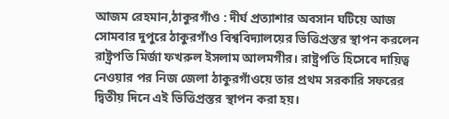আজম রেহমান,ঠাকুরগাঁও : দীর্ঘ প্রত্যাশার অবসান ঘটিয়ে আজ সোমবার দুপুরে ঠাকুরগাঁও বিশ্ববিদ্যালয়ের ভিত্তিপ্রস্তর স্থাপন করলেন রাষ্ট্রপতি মির্জা ফখরুল ইসলাম আলমগীর। রাষ্ট্রপতি হিসেবে দায়িত্ব নেওয়ার পর নিজ জেলা ঠাকুরগাঁওয়ে তার প্রথম সরকারি সফরের দ্বিতীয় দিনে এই ভিত্তিপ্রস্তর স্থাপন করা হয়।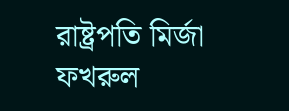রাষ্ট্রপতি মির্জা ফখরুল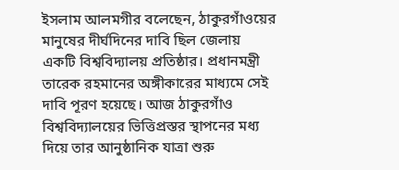ইসলাম আলমগীর বলেছেন, ঠাকুরগাঁওয়ের মানুষের দীর্ঘদিনের দাবি ছিল জেলায় একটি বিশ্ববিদ্যালয় প্রতিষ্ঠার। প্রধানমন্ত্রী তারেক রহমানের অঙ্গীকারের মাধ্যমে সেই দাবি পূরণ হয়েছে। আজ ঠাকুরগাঁও বিশ্ববিদ্যালয়ের ভিত্তিপ্রস্তর স্থাপনের মধ্য দিয়ে তার আনুষ্ঠানিক যাত্রা শুরু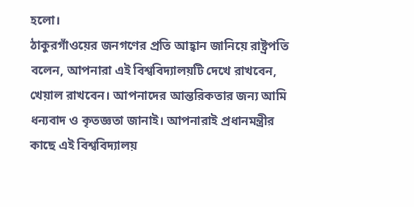হলো।
ঠাকুরগাঁওয়ের জনগণের প্রতি আহ্বান জানিয়ে রাষ্ট্রপতি বলেন, আপনারা এই বিশ্ববিদ্যালয়টি দেখে রাখবেন, খেয়াল রাখবেন। আপনাদের আন্তরিকতার জন্য আমি ধন্যবাদ ও কৃতজ্ঞতা জানাই। আপনারাই প্রধানমন্ত্রীর কাছে এই বিশ্ববিদ্যালয়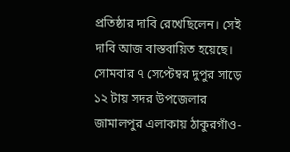প্রতিষ্ঠার দাবি রেখেছিলেন। সেই দাবি আজ বাস্তবায়িত হয়েছে।
সোমবার ৭ সেপ্টেম্বর দুপুর সাড়ে ১২ টায় সদর উপজেলার জামালপুর এলাকায় ঠাকুরগাঁও-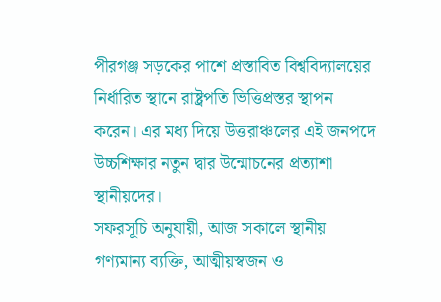পীরগঞ্জ সড়কের পাশে প্রস্তাবিত বিশ্ববিদ্যালয়ের নির্ধারিত স্থানে রাষ্ট্রপতি ভিত্তিপ্রস্তর স্থাপন করেন। এর মধ্য দিয়ে উত্তরাঞ্চলের এই জনপদে উচ্চশিক্ষার নতুন দ্বার উন্মোচনের প্রত্যাশা স্থানীয়দের।
সফরসূচি অনুযায়ী, আজ সকালে স্থানীয় গণ্যমান্য ব্যক্তি, আত্মীয়স্বজন ও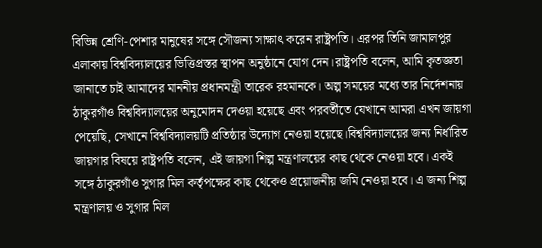বিভিন্ন শ্রেণি-পেশার মানুষের সঙ্গে সৌজন্য সাক্ষাৎ করেন রাষ্ট্রপতি। এরপর তিনি জামালপুর এলাকায় বিশ্ববিদ্যালয়ের ভিত্তিপ্রস্তর স্থাপন অনুষ্ঠানে যোগ দেন।রাষ্ট্রপতি বলেন, আমি কৃতজ্ঞতা জানাতে চাই আমাদের মাননীয় প্রধানমন্ত্রী তারেক রহমানকে। অল্প সময়ের মধ্যে তার নির্দেশনায় ঠাকুরগাঁও বিশ্ববিদ্যালয়ের অনুমোদন দেওয়া হয়েছে এবং পরবর্তীতে যেখানে আমরা এখন জায়গা পেয়েছি, সেখানে বিশ্ববিদ্যালয়টি প্রতিষ্ঠার উদ্যোগ নেওয়া হয়েছে।বিশ্ববিদ্যালয়ের জন্য নির্ধারিত জায়গার বিষয়ে রাষ্ট্রপতি বলেন, এই জায়গা শিল্প মন্ত্রণালয়ের কাছ থেকে নেওয়া হবে। একই সঙ্গে ঠাকুরগাঁও সুগার মিল কর্তৃপক্ষের কাছ থেকেও প্রয়োজনীয় জমি নেওয়া হবে। এ জন্য শিল্প মন্ত্রণালয় ও সুগার মিল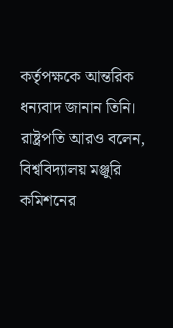কর্তৃপক্ষকে আন্তরিক ধন্যবাদ জানান তিনি। রাষ্ট্রপতি আরও বলেন, বিশ্ববিদ্যালয় মঞ্জুরি কমিশনের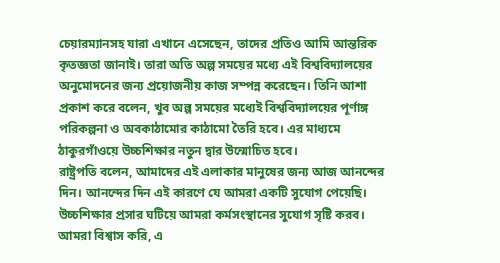চেয়ারম্যানসহ যারা এখানে এসেছেন, তাদের প্রতিও আমি আন্তরিক কৃতজ্ঞতা জানাই। তারা অতি অল্প সময়ের মধ্যে এই বিশ্ববিদ্যালয়ের অনুমোদনের জন্য প্রয়োজনীয় কাজ সম্পন্ন করেছেন। তিনি আশা প্রকাশ করে বলেন, খুব অল্প সময়ের মধ্যেই বিশ্ববিদ্যালয়ের পূর্ণাঙ্গ পরিকল্পনা ও অবকাঠামোর কাঠামো তৈরি হবে। এর মাধ্যমে ঠাকুরগাঁওয়ে উচ্চশিক্ষার নতুন দ্বার উন্মোচিত হবে।
রাষ্ট্রপতি বলেন, আমাদের এই এলাকার মানুষের জন্য আজ আনন্দের দিন। আনন্দের দিন এই কারণে যে আমরা একটি সুযোগ পেয়েছি। উচ্চশিক্ষার প্রসার ঘটিয়ে আমরা কর্মসংস্থানের সুযোগ সৃষ্টি করব। আমরা বিশ্বাস করি, এ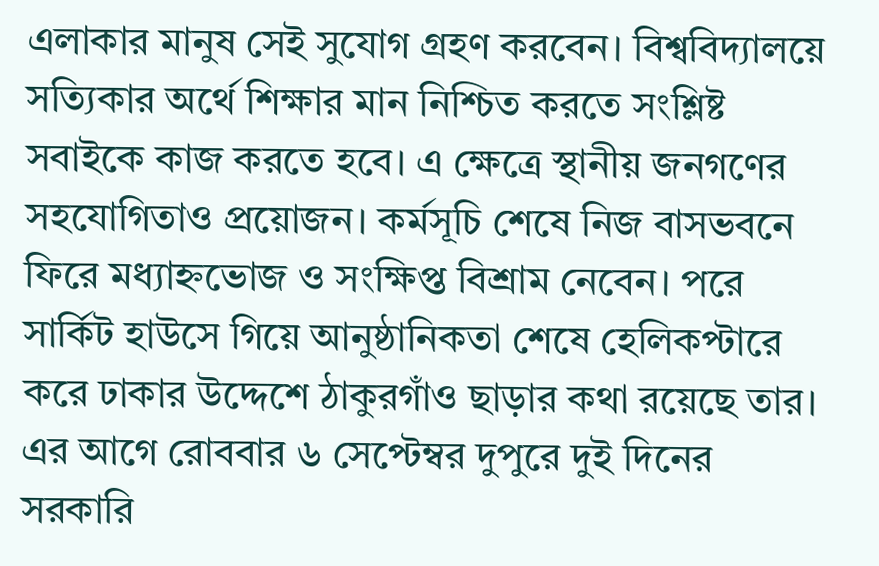এলাকার মানুষ সেই সুযোগ গ্রহণ করবেন। বিশ্ববিদ্যালয়ে সত্যিকার অর্থে শিক্ষার মান নিশ্চিত করতে সংশ্লিষ্ট সবাইকে কাজ করতে হবে। এ ক্ষেত্রে স্থানীয় জনগণের সহযোগিতাও প্রয়োজন। কর্মসূচি শেষে নিজ বাসভবনে ফিরে মধ্যাহ্নভোজ ও সংক্ষিপ্ত বিশ্রাম নেবেন। পরে সার্কিট হাউসে গিয়ে আনুষ্ঠানিকতা শেষে হেলিকপ্টারে করে ঢাকার উদ্দেশে ঠাকুরগাঁও ছাড়ার কথা রয়েছে তার।
এর আগে রোববার ৬ সেপ্টেম্বর দুপুরে দুই দিনের সরকারি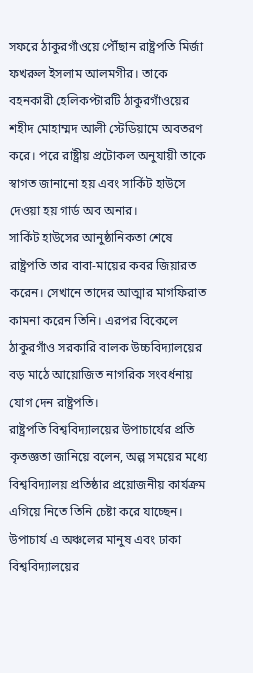সফরে ঠাকুরগাঁওয়ে পৌঁছান রাষ্ট্রপতি মির্জা ফখরুল ইসলাম আলমগীর। তাকে বহনকারী হেলিকপ্টারটি ঠাকুরগাঁওয়ের শহীদ মোহাম্মদ আলী স্টেডিয়ামে অবতরণ করে। পরে রাষ্ট্রীয় প্রটোকল অনুযায়ী তাকে স্বাগত জানানো হয় এবং সার্কিট হাউসে দেওয়া হয় গার্ড অব অনার।
সার্কিট হাউসের আনুষ্ঠানিকতা শেষে রাষ্ট্রপতি তার বাবা-মায়ের কবর জিয়ারত করেন। সেখানে তাদের আত্মার মাগফিরাত কামনা করেন তিনি। এরপর বিকেলে ঠাকুরগাঁও সরকারি বালক উচ্চবিদ্যালয়ের বড় মাঠে আয়োজিত নাগরিক সংবর্ধনায় যোগ দেন রাষ্ট্রপতি।
রাষ্ট্রপতি বিশ্ববিদ্যালয়ের উপাচার্যের প্রতি কৃতজ্ঞতা জানিয়ে বলেন, অল্প সময়ের মধ্যে বিশ্ববিদ্যালয় প্রতিষ্ঠার প্রয়োজনীয় কার্যক্রম এগিয়ে নিতে তিনি চেষ্টা করে যাচ্ছেন। উপাচার্য এ অঞ্চলের মানুষ এবং ঢাকা বিশ্ববিদ্যালয়ের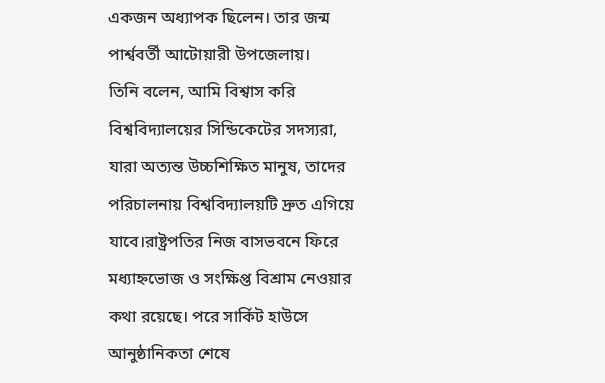একজন অধ্যাপক ছিলেন। তার জন্ম পার্শ্ববর্তী আটোয়ারী উপজেলায়।
তিনি বলেন, আমি বিশ্বাস করি বিশ্ববিদ্যালয়ের সিন্ডিকেটের সদস্যরা, যারা অত্যন্ত উচ্চশিক্ষিত মানুষ, তাদের পরিচালনায় বিশ্ববিদ্যালয়টি দ্রুত এগিয়ে যাবে।রাষ্ট্রপতির নিজ বাসভবনে ফিরে মধ্যাহ্নভোজ ও সংক্ষিপ্ত বিশ্রাম নেওয়ার কথা রয়েছে। পরে সার্কিট হাউসে আনুষ্ঠানিকতা শেষে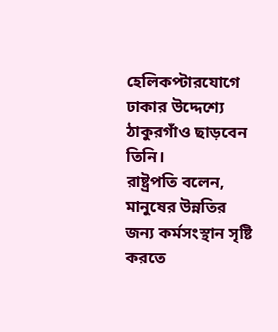হেলিকপ্টারযোগে ঢাকার উদ্দেশ্যে ঠাকুরগাঁও ছাড়বেন তিনি।
রাষ্ট্রপতি বলেন, মানুষের উন্নতির জন্য কর্মসংস্থান সৃষ্টি করতে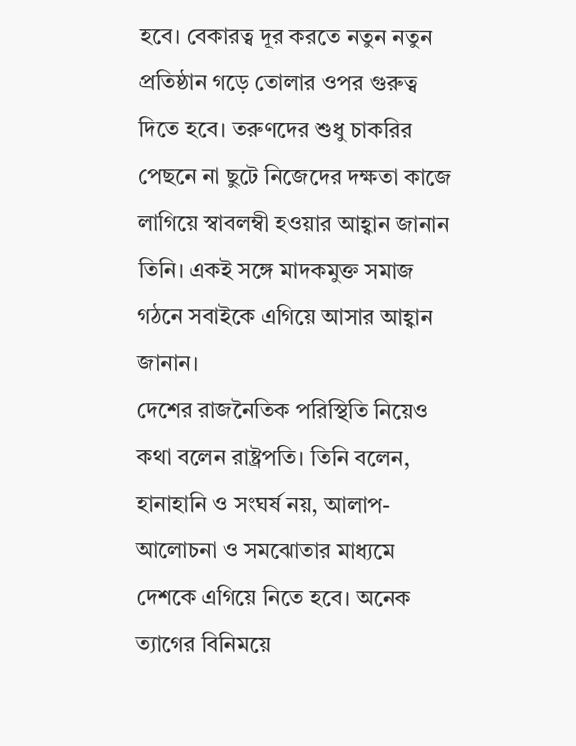হবে। বেকারত্ব দূর করতে নতুন নতুন প্রতিষ্ঠান গড়ে তোলার ওপর গুরুত্ব দিতে হবে। তরুণদের শুধু চাকরির পেছনে না ছুটে নিজেদের দক্ষতা কাজে লাগিয়ে স্বাবলম্বী হওয়ার আহ্বান জানান তিনি। একই সঙ্গে মাদকমুক্ত সমাজ গঠনে সবাইকে এগিয়ে আসার আহ্বান জানান।
দেশের রাজনৈতিক পরিস্থিতি নিয়েও কথা বলেন রাষ্ট্রপতি। তিনি বলেন, হানাহানি ও সংঘর্ষ নয়, আলাপ-আলোচনা ও সমঝোতার মাধ্যমে দেশকে এগিয়ে নিতে হবে। অনেক ত্যাগের বিনিময়ে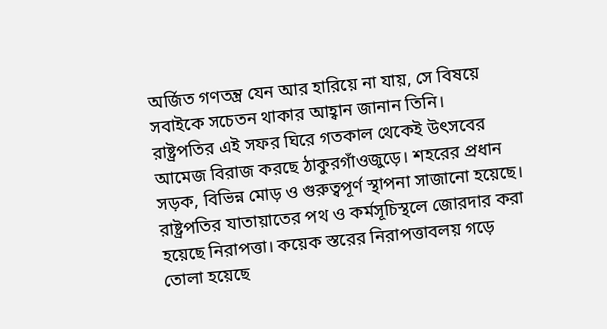অর্জিত গণতন্ত্র যেন আর হারিয়ে না যায়, সে বিষয়ে সবাইকে সচেতন থাকার আহ্বান জানান তিনি।
রাষ্ট্রপতির এই সফর ঘিরে গতকাল থেকেই উৎসবের আমেজ বিরাজ করছে ঠাকুরগাঁওজুড়ে। শহরের প্রধান সড়ক, বিভিন্ন মোড় ও গুরুত্বপূর্ণ স্থাপনা সাজানো হয়েছে। রাষ্ট্রপতির যাতায়াতের পথ ও কর্মসূচিস্থলে জোরদার করা হয়েছে নিরাপত্তা। কয়েক স্তরের নিরাপত্তাবলয় গড়ে তোলা হয়েছে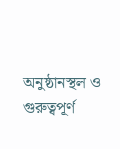অনুষ্ঠানস্থল ও গুরুত্বপূর্ণ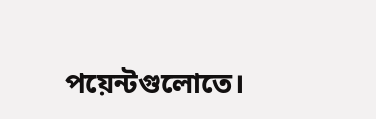পয়েন্টগুলোতে।